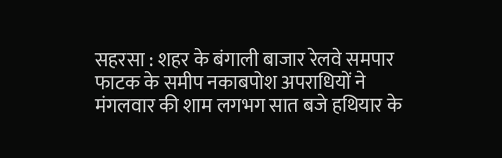सहरसा : शहर के बंगाली बाजार रेलवे समपार फाटक के समीप नकाबपोश अपराधियों ने मंगलवार की शाम लगभग सात बजे हथियार के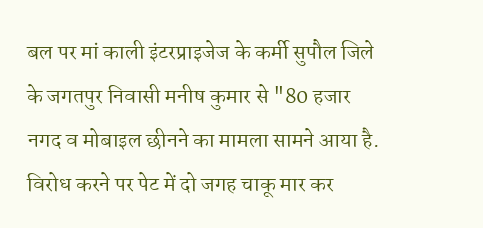बल पर मां काली इंटरप्राइजेज के कर्मी सुपौल जिले के जगतपुर निवासी मनीष कुमार से "80 हजार नगद व मोबाइल छीनने का मामला सामने आया है. विरोध करने पर पेट में दो जगह चाकू मार कर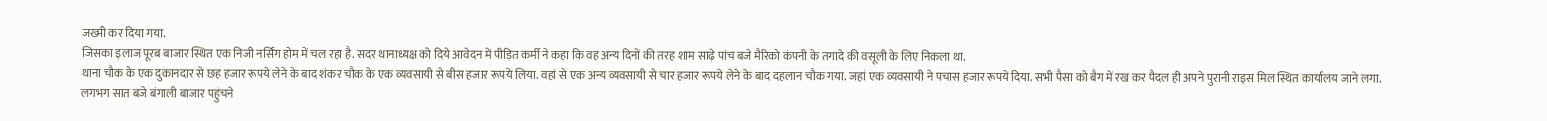जख्मी कर दिया गया.
जिसका इलाज पूरब बाजार स्थित एक निजी नर्सिंग होम में चल रहा है. सदर थानाध्यक्ष को दिये आवेदन में पीड़ित कर्मी ने कहा कि वह अन्य दिनों की तरह शाम साढ़े पांच बजे मैरिको कंपनी के तगादे की वसूली के लिए निकला था.
थाना चौक के एक दुकानदार से छह हजार रूपये लेने के बाद शंकर चौक के एक व्यवसायी से बीस हजार रूपये लिया. वहां से एक अन्य व्यवसायी से चार हजार रूपये लेने के बाद दहलान चौक गया. जहां एक व्यवसायी ने पचास हजार रूपये दिया. सभी पैसा को बैग में रख कर पैदल ही अपने पुरानी राइस मिल स्थित कार्यालय जाने लगा.
लगभग सात बजे बंगाली बाजार पहुंचने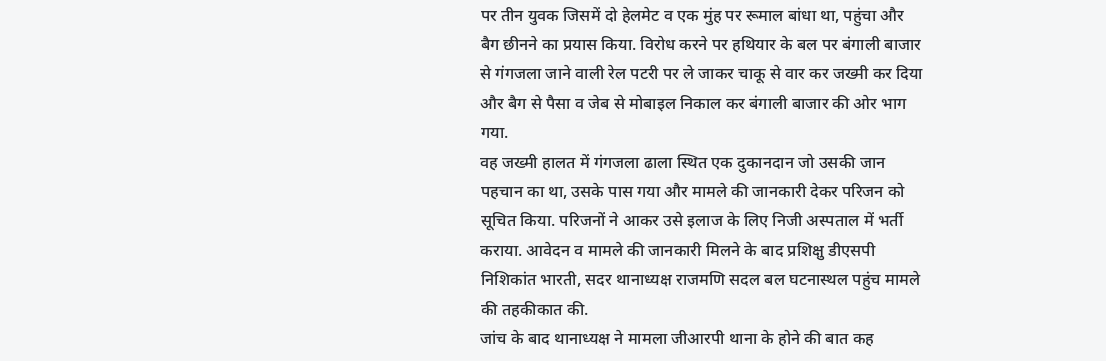पर तीन युवक जिसमें दो हेलमेट व एक मुंह पर रूमाल बांधा था, पहुंचा और बैग छीनने का प्रयास किया. विरोध करने पर हथियार के बल पर बंगाली बाजार से गंगजला जाने वाली रेल पटरी पर ले जाकर चाकू से वार कर जख्मी कर दिया और बैग से पैसा व जेब से मोबाइल निकाल कर बंगाली बाजार की ओर भाग गया.
वह जख्मी हालत में गंगजला ढाला स्थित एक दुकानदान जो उसकी जान पहचान का था, उसके पास गया और मामले की जानकारी देकर परिजन को सूचित किया. परिजनों ने आकर उसे इलाज के लिए निजी अस्पताल में भर्ती कराया. आवेदन व मामले की जानकारी मिलने के बाद प्रशिक्षु डीएसपी निशिकांत भारती, सदर थानाध्यक्ष राजमणि सदल बल घटनास्थल पहुंच मामले की तहकीकात की.
जांच के बाद थानाध्यक्ष ने मामला जीआरपी थाना के होने की बात कह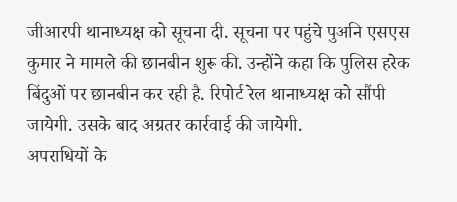जीआरपी थानाध्यक्ष को सूचना दी. सूचना पर पहुंचे पुअनि एसएस कुमार ने मामले की छानबीन शुरू की. उन्होंने कहा कि पुलिस हरेक बिंदुओं पर छानबीन कर रही है. रिपोर्ट रेल थानाध्यक्ष को सौंपी जायेगी. उसके बाद अग्रतर कार्रवाई की जायेगी.
अपराधियों के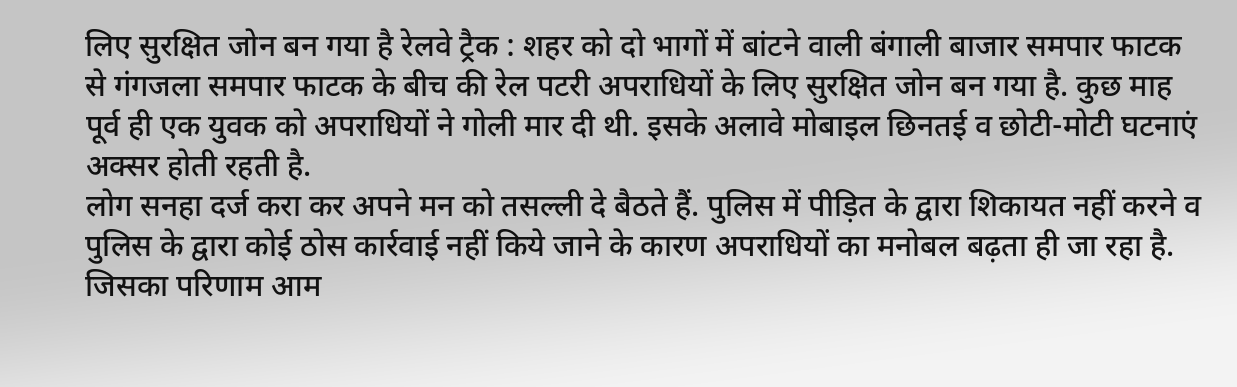लिए सुरक्षित जोन बन गया है रेलवे ट्रैक : शहर को दो भागों में बांटने वाली बंगाली बाजार समपार फाटक से गंगजला समपार फाटक के बीच की रेल पटरी अपराधियों के लिए सुरक्षित जोन बन गया है. कुछ माह पूर्व ही एक युवक को अपराधियों ने गोली मार दी थी. इसके अलावे मोबाइल छिनतई व छोटी-मोटी घटनाएं अक्सर होती रहती है.
लोग सनहा दर्ज करा कर अपने मन को तसल्ली दे बैठते हैं. पुलिस में पीड़ित के द्वारा शिकायत नहीं करने व पुलिस के द्वारा कोई ठोस कार्रवाई नहीं किये जाने के कारण अपराधियों का मनोबल बढ़ता ही जा रहा है. जिसका परिणाम आम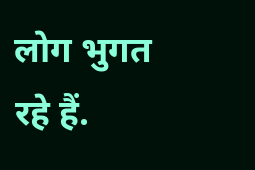लोग भुगत रहे हैं.